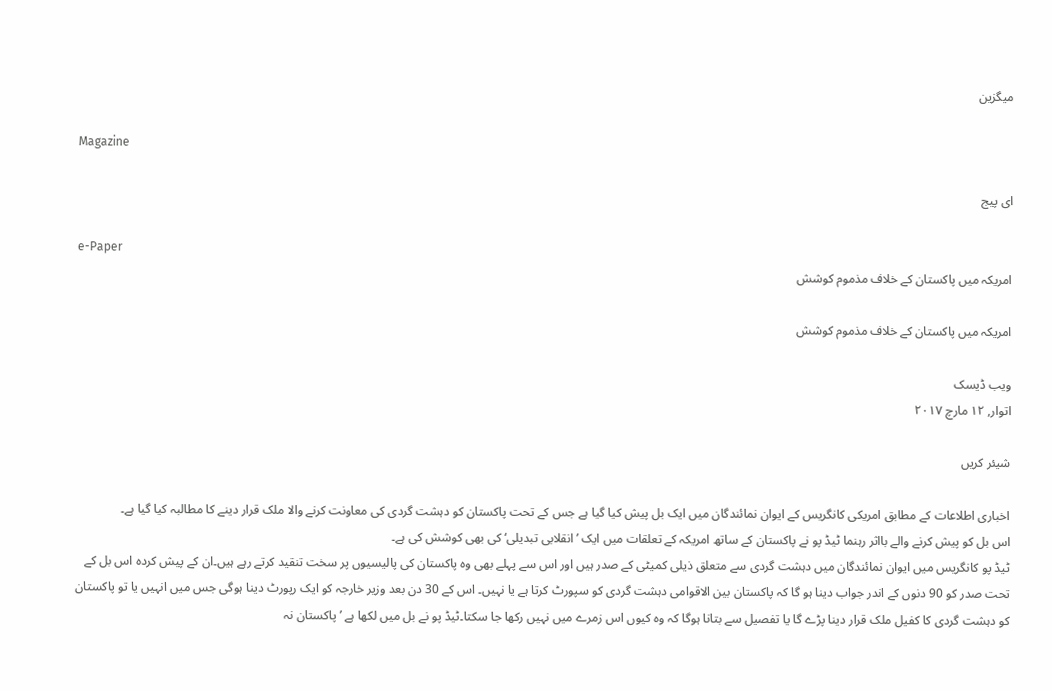میگزین

Magazine

ای پیج

e-Paper
امریکہ میں پاکستان کے خلاف مذموم کوشش

امریکہ میں پاکستان کے خلاف مذموم کوشش

ویب ڈیسک
اتوار, ۱۲ مارچ ۲۰۱۷

شیئر کریں

اخباری اطلاعات کے مطابق امریکی کانگریس کے ایوان نمائندگان میں ایک بل پیش کیا گیا ہے جس کے تحت پاکستان کو دہشت گردی کی معاونت کرنے والا ملک قرار دینے کا مطالبہ کیا گیا ہے۔
اس بل کو پیش کرنے والے بااثر رہنما ٹیڈ پو نے پاکستان کے ساتھ امریکہ کے تعلقات میں ایک ’انقلابی تبدیلی‘ کی بھی کوشش کی ہے۔
ٹیڈ پو کانگریس میں ایوان نمائندگان میں دہشت گردی سے متعلق ذیلی کمیٹی کے صدر ہیں اور اس سے پہلے بھی وہ پاکستان کی پالیسیوں پر سخت تنقید کرتے رہے ہیں۔ان کے پیش کردہ اس بل کے تحت صدر کو 90 دنوں کے اندر جواب دینا ہو گا کہ پاکستان بین الاقوامی دہشت گردی کو سپورٹ کرتا ہے یا نہیں۔ اس کے 30 دن بعد وزیر خارجہ کو ایک رپورٹ دینا ہوگی جس میں انہیں یا تو پاکستان کو دہشت گردی کا کفیل ملک قرار دینا پڑے گا یا تفصیل سے بتانا ہوگا کہ وہ کیوں اس زمرے میں نہیں رکھا جا سکتا۔ٹیڈ پو نے بل میں لکھا ہے ’پاکستان نہ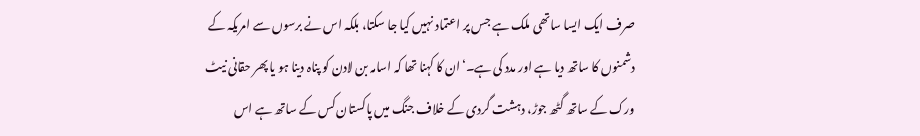صرف ایک ایسا ساتھی ملک ہے جس پر اعتماد نہیں کیا جا سکتا، بلکہ اس نے برسوں سے امریکہ کے دشمنوں کا ساتھ دیا ہے اور مدد کی ہے۔‘ان کا کہنا تھا کہ اسامہ بن لادن کو پناہ دینا ہو یا پھر حقانی نیٹ ورک کے ساتھ گٹھ جوڑ، دہشت گردی کے خلاف جنگ میں پاکستان کس کے ساتھ ہے اس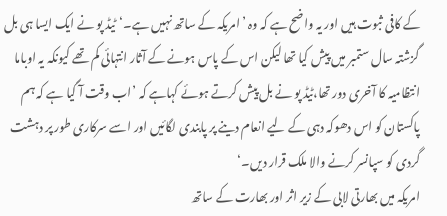کے کافی ثبوت ہیں اور یہ واضح ہے کہ وہ ’امریکہ کے ساتھ نہیں ہے۔‘ٹیڈ پو نے ایک ایسا ہی بل گزشتہ سال ستمبر میں پیش کیا تھا لیکن اس کے پاس ہونے کے آثار انتہائی کم تھے کیونکہ یہ اوباما انتظامیہ کا آخری دور تھا،ٹیڈ پو نے بل پیش کرتے ہوئے کہاہے کہ ’اب وقت آ گیا ہے کہ ہم پاکستان کو اس دھوکہ دہی کے لیے انعام دینے پر پابندی لگائیں اور اسے سرکاری طور پر دہشت گردی کو سپانسر کرنے والا ملک قرار دیں۔‘
امریکہ میں بھارتی لابی کے زیر اثر اور بھارت کے ساتھ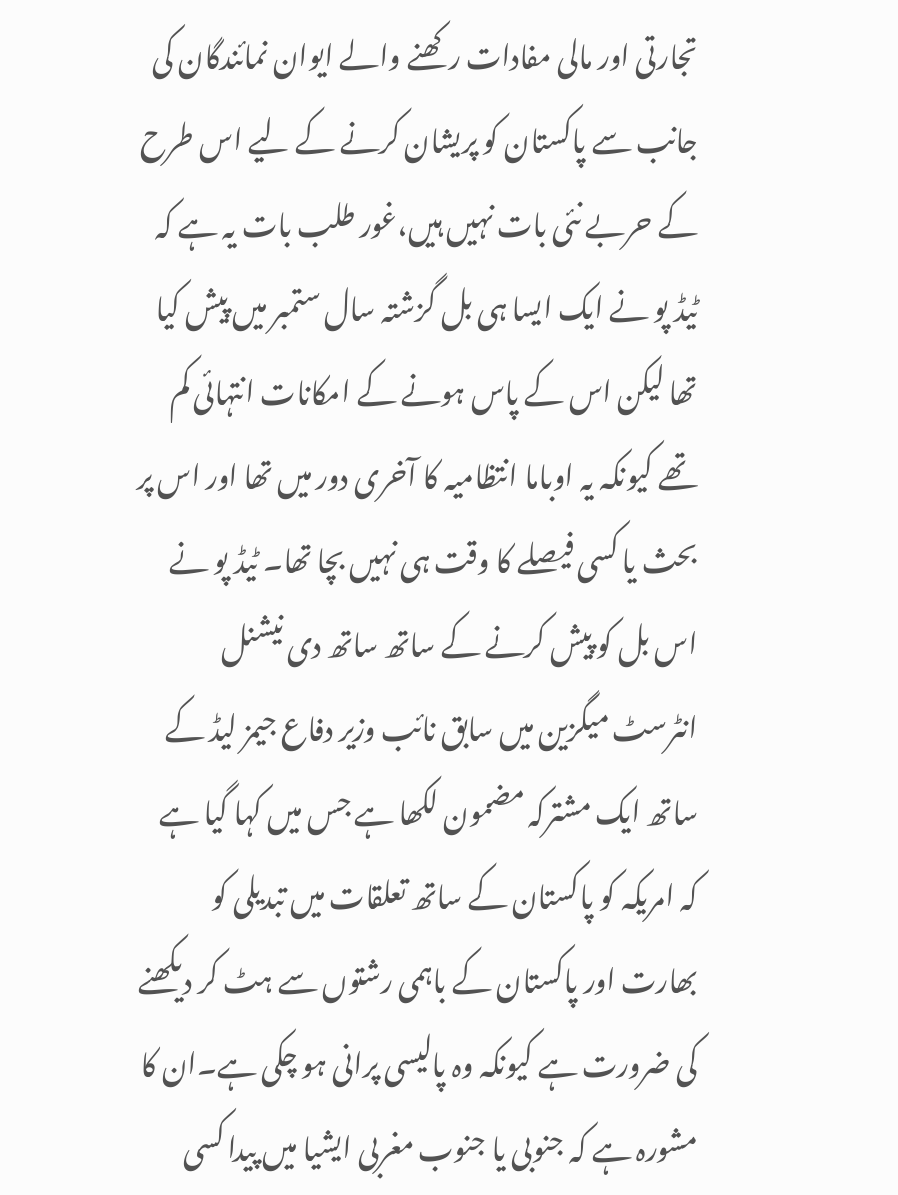تجارتی اور مالی مفادات رکھنے والے ایوان نمائندگان کی جانب سے پاکستان کو پریشان کرنے کے لیے اس طرح کے حربے نئی بات نہیں ہیں،غور طلب بات یہ ہے کہ ٹیڈ پو نے ایک ایسا ہی بل گزشتہ سال ستمبر میں پیش کیا تھا لیکن اس کے پاس ہونے کے امکانات انتہائی کم تھے کیونکہ یہ اوباما انتظامیہ کا آخری دور میں تھا اور اس پر بحث یا کسی فیصلے کا وقت ہی نہیں بچا تھا۔ ٹیڈ پو نے اس بل کو پیش کرنے کے ساتھ ساتھ دی نیشنل انٹرسٹ میگزین میں سابق نائب وزیر دفاع جیمز لیڈ کے ساتھ ایک مشترکہ مضمون لکھا ہے جس میں کہا گیا ہے کہ امریکہ کو پاکستان کے ساتھ تعلقات میں تبدیلی کو بھارت اور پاکستان کے باہمی رشتوں سے ہٹ کر دیکھنے کی ضرورت ہے کیونکہ وہ پالیسی پرانی ہو چکی ہے۔ان کا مشورہ ہے کہ جنوبی یا جنوب مغربی ایشیا میں پیدا کسی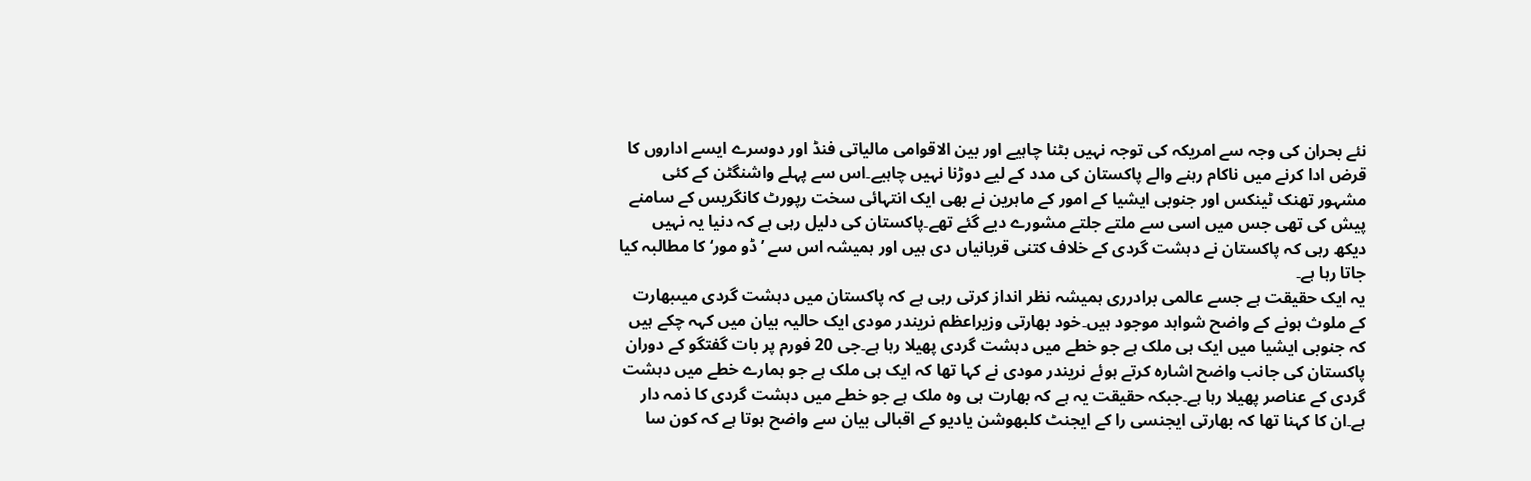نئے بحران کی وجہ سے امریکہ کی توجہ نہیں بٹنا چاہیے اور بین الاقوامی مالیاتی فنڈ اور دوسرے ایسے اداروں کا قرض ادا کرنے میں ناکام رہنے والے پاکستان کی مدد کے لیے دوڑنا نہیں چاہیے۔اس سے پہلے واشنگٹن کے کئی مشہور تھنک ٹینکس اور جنوبی ایشیا کے امور کے ماہرین نے بھی ایک انتہائی سخت رپورٹ کانگریس کے سامنے پیش کی تھی جس میں اسی سے ملتے جلتے مشورے دیے گئے تھے۔پاکستان کی دلیل رہی ہے کہ دنیا یہ نہیں دیکھ رہی کہ پاکستان نے دہشت گردی کے خلاف کتنی قربانیاں دی ہیں اور ہمیشہ اس سے ’ڈو مور‘ کا مطالبہ کیا جاتا رہا ہے۔
یہ ایک حقیقت ہے جسے عالمی برادرری ہمیشہ نظر انداز کرتی رہی ہے کہ پاکستان میں دہشت گردی میںبھارت کے ملوث ہونے کے واضح شواہد موجود ہیں۔خود بھارتی وزیراعظم نریندر مودی ایک حالیہ بیان میں کہہ چکے ہیں کہ جنوبی ایشیا میں ایک ہی ملک ہے جو خطے میں دہشت گردی پھیلا رہا ہے۔جی 20 فورم پر بات گفتگو کے دوران پاکستان کی جانب واضح اشارہ کرتے ہوئے نریندر مودی نے کہا تھا کہ ایک ہی ملک ہے جو ہمارے خطے میں دہشت گردی کے عناصر پھیلا رہا ہے۔جبکہ حقیقت یہ ہے کہ بھارت ہی وہ ملک ہے جو خطے میں دہشت گردی کا ذمہ دار ہے۔ان کا کہنا تھا کہ بھارتی ایجنسی را کے ایجنٹ کلبھوشن یادیو کے اقبالی بیان سے واضح ہوتا ہے کہ کون سا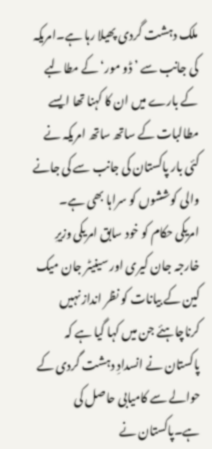ملک دہشت گردی پھیلا رہا ہے۔امریکہ کی جانب سے ’ڈو مور‘ کے مطالبے کے بارے میں ان کا کہنا تھا ایسے مطالبات کے ساتھ ساتھ امریکہ نے کئی بار پاکستان کی جانب سے کی جانے والی کوششوں کو سراہا بھی ہے۔
امریکی حکام کو خود سابق امریکی وزیرِ خارجہ جان کیری اور سینیٹر جان میک کین کے بیانات کو نظر انداز نہیں کرناچاہئے جن میں کہا گیا ہے کہ پاکستان نے انسدادِ دہشت گردی کے حوالے سے کامیابی حاصل کی ہے۔پاکستان نے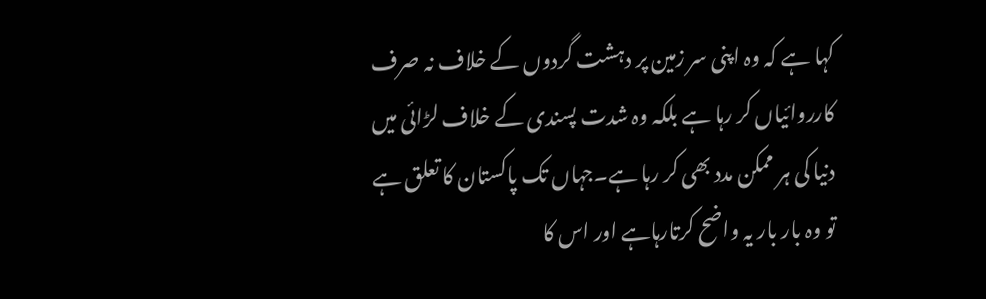کہا ہے کہ وہ اپنی سر زمین پر دہشت گردوں کے خلاف نہ صرف کارروائیاں کر رہا ہے بلکہ وہ شدت پسندی کے خلاف لڑائی میں دنیا کی ہر ممکن مدد بھی کر رہا ہے۔جہاں تک پاکستان کا تعلق ہے تو وہ بار بار یہ واضح کرتارہاہے اور اس کا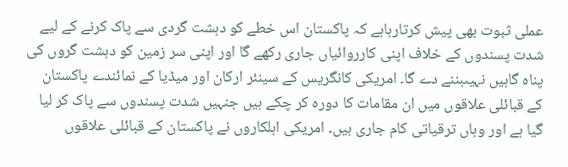عملی ثبوت بھی پیش کرتارہاہے کہ پاکستان اس خطے کو دہشت گردی سے پاک کرنے کے لیے شدت پسندوں کے خلاف اپنی کارروائیاں جاری رکھے گا اور اپنی سر زمین کو دہشت گروں کی پناہ گاہیں نہیںبننے دے گا۔ امریکی کانگریس کے سینئر ارکان اور میڈیا کے نمائندے پاکستان کے قبائلی علاقوں میں ان مقامات کا دورہ کر چکے ہیں جنہیں شدت پسندوں سے پاک کر لیا گیا ہے اور وہاں ترقیاتی کام جاری ہیں۔ امریکی اہلکاروں نے پاکستان کے قبائلی علاقوں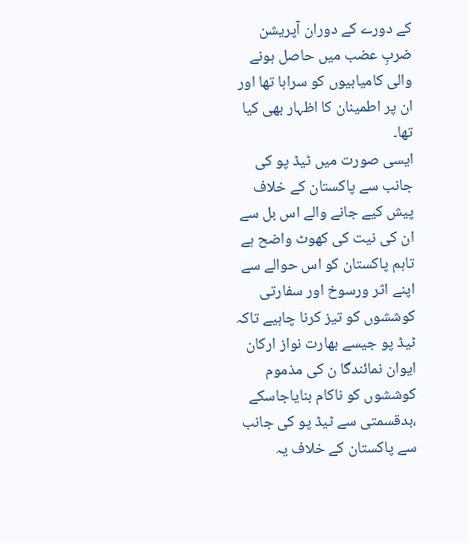کے دورے کے دوران آپریشن ضربِ عضب میں حاصل ہونے والی کامیابیوں کو سراہا تھا اور ان پر اطمینان کا اظہار بھی کیا تھا۔
ایسی صورت میں ٹیڈ پو کی جانب سے پاکستان کے خلاف پیش کیے جانے والے اس بل سے ان کی نیت کی کھوٹ واضح ہے تاہم پاکستان کو اس حوالے سے اپنے اثر ورسوخ اور سفارتی کوششوں کو تیز کرنا چاہیے تاکہ ٹیڈ پو جیسے بھارت نواز ارکان ایوان نمائندگا ن کی مذموم کوششوں کو ناکام بنایاجاسکے ،بدقسمتی سے ٹیڈ پو کی جانب سے پاکستان کے خلاف یہ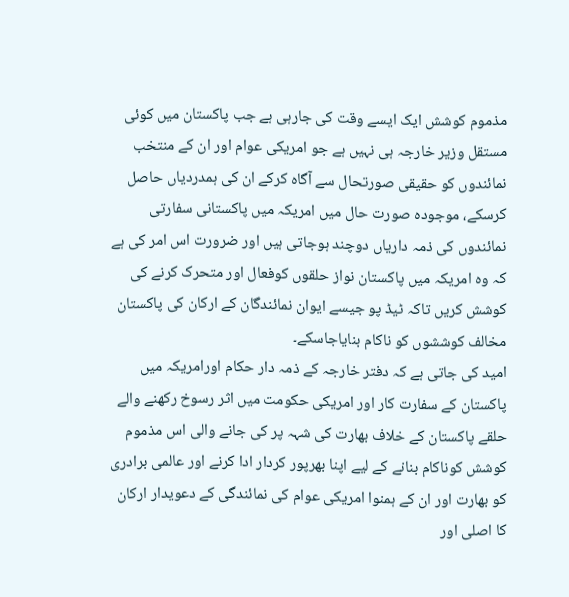مذموم کوشش ایک ایسے وقت کی جارہی ہے جب پاکستان میں کوئی مستقل وزیر خارجہ ہی نہیں ہے جو امریکی عوام اور ان کے منتخب نمائندوں کو حقیقی صورتحال سے آگاہ کرکے ان کی ہمدردیاں حاصل کرسکے، موجودہ صورت حال میں امریکہ میں پاکستانی سفارتی نمائندوں کی ذمہ داریاں دوچند ہوجاتی ہیں اور ضرورت اس امر کی ہے کہ وہ امریکہ میں پاکستان نواز حلقوں کوفعال اور متحرک کرنے کی کوشش کریں تاکہ ٹیڈ پو جیسے ایوان نمائندگان کے ارکان کی پاکستان مخالف کوششوں کو ناکام بنایاجاسکے۔
امید کی جاتی ہے کہ دفتر خارجہ کے ذمہ دار حکام اورامریکہ میں پاکستان کے سفارت کار اور امریکی حکومت میں اثر رسوخ رکھنے والے حلقے پاکستان کے خلاف بھارت کی شہہ پر کی جانے والی اس مذموم کوشش کوناکام بنانے کے لیے اپنا بھرپور کردار ادا کرنے اور عالمی برادری کو بھارت اور ان کے ہمنوا امریکی عوام کی نمائندگی کے دعویدار ارکان کا اصلی اور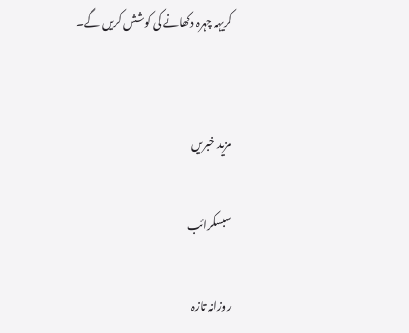کریہہ چہرہ دکھانے کی کوشش کریں گے۔


مزید خبریں

سبسکرائب

روزانہ تازہ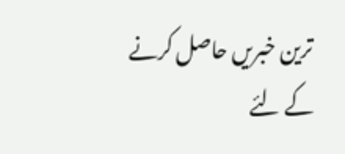ترین خبریں حاصل کرنے کے لئے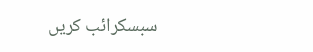سبسکرائب کریں